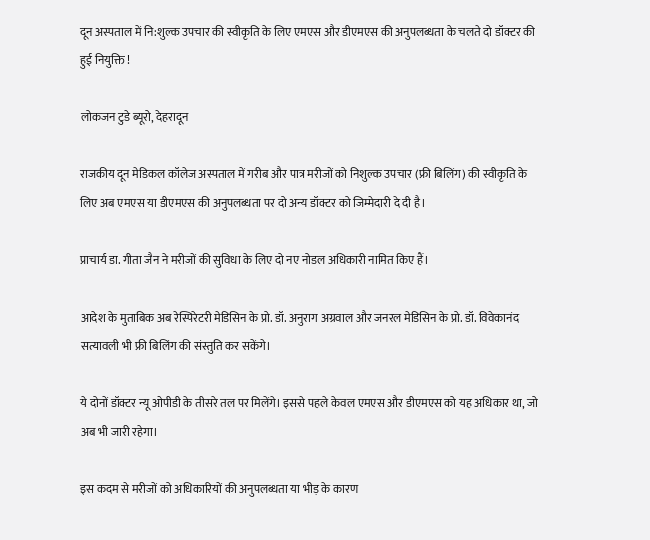दून अस्पताल में नि:शुल्क उपचार की स्वीकृति के लिए एमएस और डीएमएस की अनुपलब्धता के चलते दो डॉक्टर की हुई नियुक्ति !

लोकजन टुडे ब्यूरो, देहरादून

राजकीय दून मेडिकल कॉलेज अस्पताल में गरीब और पात्र मरीजों को निशुल्क उपचार (फ्री बिलिंग) की स्वीकृति के लिए अब एमएस या डीएमएस की अनुपलब्धता पर दो अन्य डॉक्टर को जिम्मेदारी दे दी है।

प्राचार्य डा. गीता जैन ने मरीजों की सुविधा के लिए दो नए नोडल अधिकारी नामित किए हैं।

आदेश के मुताबिक अब रेस्पिरेटरी मेडिसिन के प्रो. डॉ. अनुराग अग्रवाल और जनरल मेडिसिन के प्रो. डॉ. विवेकानंद सत्यावली भी फ्री बिलिंग की संस्तुति कर सकेंगे।

ये दोनों डॉक्टर न्यू ओपीडी के तीसरे तल पर मिलेंगे। इससे पहले केवल एमएस और डीएमएस को यह अधिकार था, जो अब भी जारी रहेगा।

इस कदम से मरीजों को अधिकारियों की अनुपलब्धता या भीड़ के कारण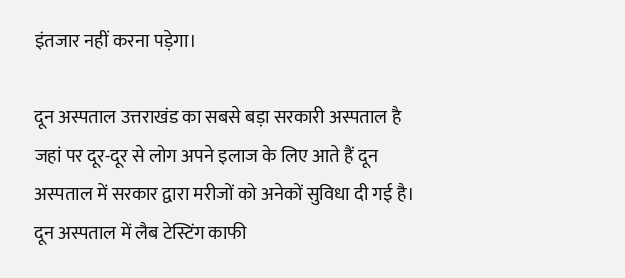इंतजार नहीं करना पड़ेगा।

दून अस्पताल उत्तराखंड का सबसे बड़ा सरकारी अस्पताल है जहां पर दूर-दूर से लोग अपने इलाज के लिए आते हैं दून अस्पताल में सरकार द्वारा मरीजों को अनेकों सुविधा दी गई है। दून अस्पताल में लैब टेस्टिंग काफी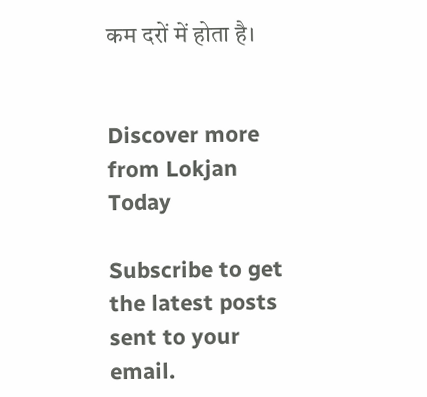कम दरों में होता है।


Discover more from Lokjan Today

Subscribe to get the latest posts sent to your email.